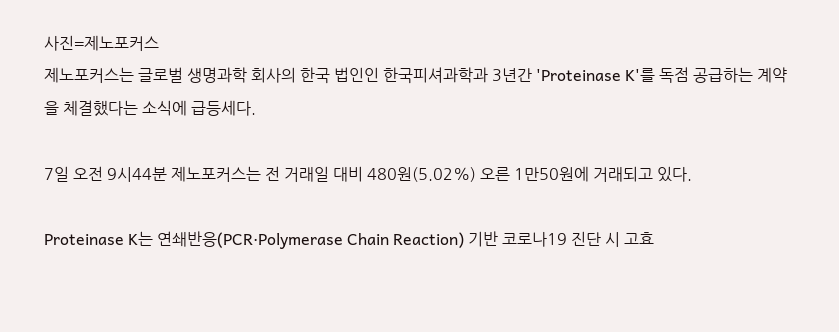사진=제노포커스
제노포커스는 글로벌 생명과학 회사의 한국 법인인 한국피셔과학과 3년간 'Proteinase K'를 독점 공급하는 계약을 체결했다는 소식에 급등세다.

7일 오전 9시44분 제노포커스는 전 거래일 대비 480원(5.02%) 오른 1만50원에 거래되고 있다.

Proteinase K는 연쇄반응(PCR·Polymerase Chain Reaction) 기반 코로나19 진단 시 고효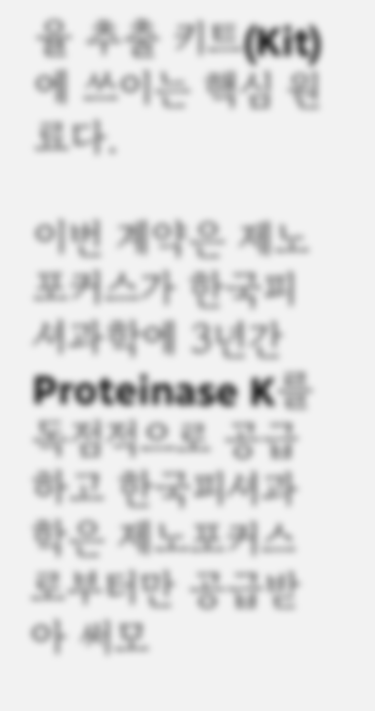율 추출 키트(Kit)에 쓰이는 핵심 원료다.

이번 계약은 제노포커스가 한국피셔과학에 3년간 Proteinase K를 독점적으로 공급하고 한국피셔과학은 제노포커스로부터만 공급받아 써모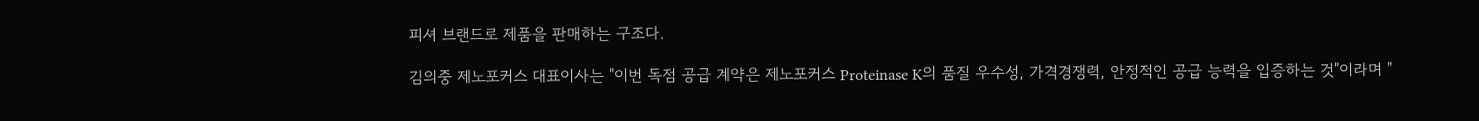피셔 브랜드로 제품을 판매하는 구조다.

김의중 제노포커스 대표이사는 "이번 독점 공급 계약은 제노포커스 Proteinase K의 품질 우수성, 가격경쟁력, 안정적인 공급 능력을 입증하는 것"이라며 "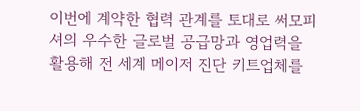이번에 계약한 협력 관계를 토대로 써모피셔의 우수한 글로벌 공급망과 영업력을 활용해 전 세계 메이저 진단 키트업체를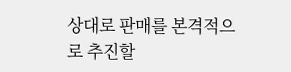상대로 판매를 본격적으로 추진할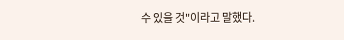수 있을 것"이라고 말했다.